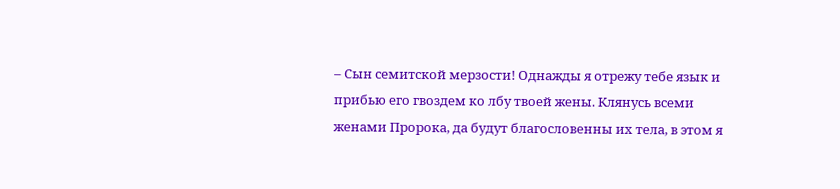– Сын семитской мерзости! Однажды я отрежу тебе язык и прибью его гвоздем ко лбу твоей жены. Клянусь всеми женами Пророка, да будут благословенны их тела, в этом я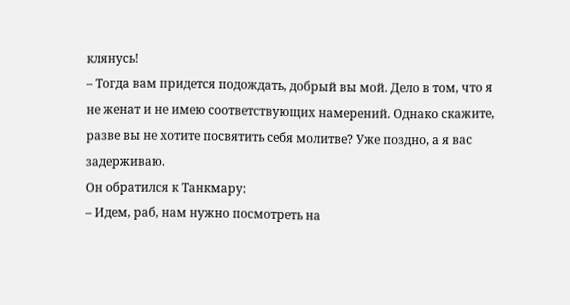клянусь!
– Тогда вам придется подождать, добрый вы мой. Дело в том, что я не женат и не имею соответствующих намерений. Однако скажите, разве вы не хотите посвятить себя молитве? Уже поздно, а я вас задерживаю.
Он обратился к Танкмару:
– Идем, раб, нам нужно посмотреть на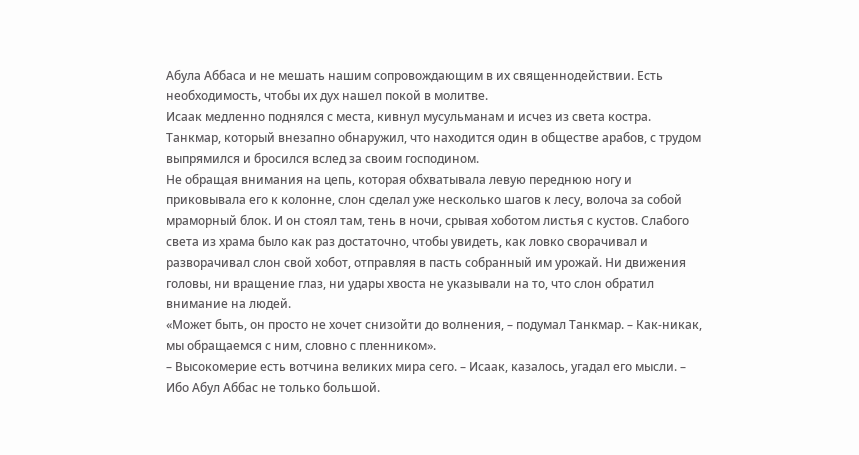Абула Аббаса и не мешать нашим сопровождающим в их священнодействии. Есть необходимость, чтобы их дух нашел покой в молитве.
Исаак медленно поднялся с места, кивнул мусульманам и исчез из света костра. Танкмар, который внезапно обнаружил, что находится один в обществе арабов, с трудом выпрямился и бросился вслед за своим господином.
Не обращая внимания на цепь, которая обхватывала левую переднюю ногу и приковывала его к колонне, слон сделал уже несколько шагов к лесу, волоча за собой мраморный блок. И он стоял там, тень в ночи, срывая хоботом листья с кустов. Слабого света из храма было как раз достаточно, чтобы увидеть, как ловко сворачивал и разворачивал слон свой хобот, отправляя в пасть собранный им урожай. Ни движения головы, ни вращение глаз, ни удары хвоста не указывали на то, что слон обратил внимание на людей.
«Может быть, он просто не хочет снизойти до волнения, – подумал Танкмар. – Как-никак, мы обращаемся с ним, словно с пленником».
– Высокомерие есть вотчина великих мира сего. – Исаак, казалось, угадал его мысли. – Ибо Абул Аббас не только большой.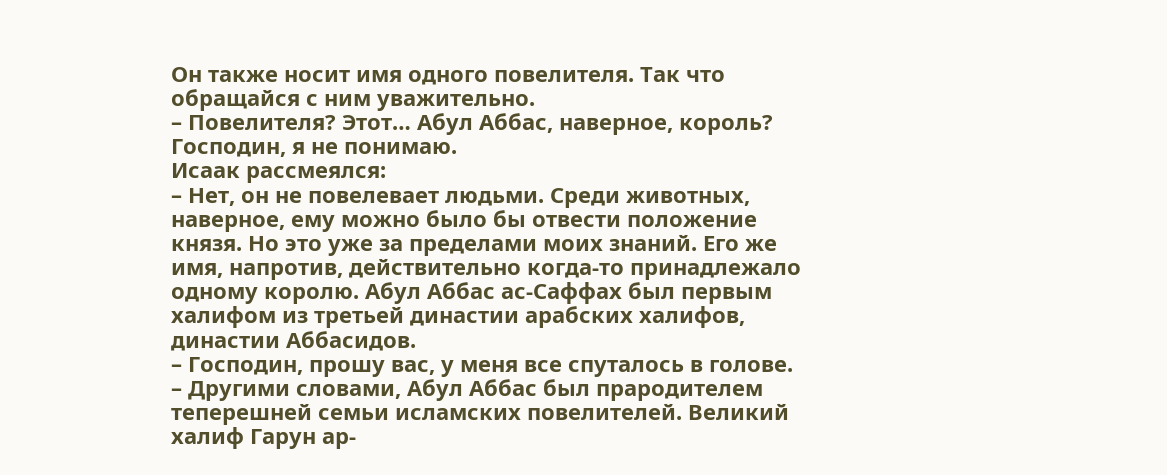Он также носит имя одного повелителя. Так что обращайся с ним уважительно.
– Повелителя? Этот… Абул Аббас, наверное, король? Господин, я не понимаю.
Исаак рассмеялся:
– Нет, он не повелевает людьми. Среди животных, наверное, ему можно было бы отвести положение князя. Но это уже за пределами моих знаний. Его же имя, напротив, действительно когда-то принадлежало одному королю. Абул Аббас ас-Саффах был первым халифом из третьей династии арабских халифов, династии Аббасидов.
– Господин, прошу вас, у меня все спуталось в голове.
– Другими словами, Абул Аббас был прародителем теперешней семьи исламских повелителей. Великий халиф Гарун ар-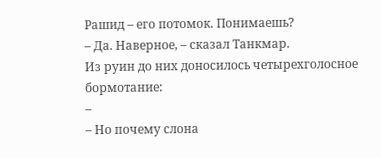Рашид – его потомок. Понимаешь?
– Да. Наверное, – сказал Танкмар.
Из руин до них доносилось четырехголосное бормотание:
–
– Но почему слона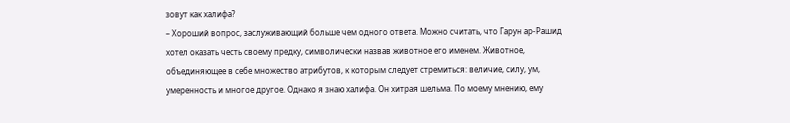зовут как халифа?
– Хороший вопрос, заслуживающий больше чем одного ответа. Можно считать, что Гарун ар-Рашид хотел оказать честь своему предку, символически назвав животное его именем. Животное, объединяющее в себе множество атрибутов, к которым следует стремиться: величие, силу, ум, умеренность и многое другое. Однако я знаю халифа. Он хитрая шельма. По моему мнению, ему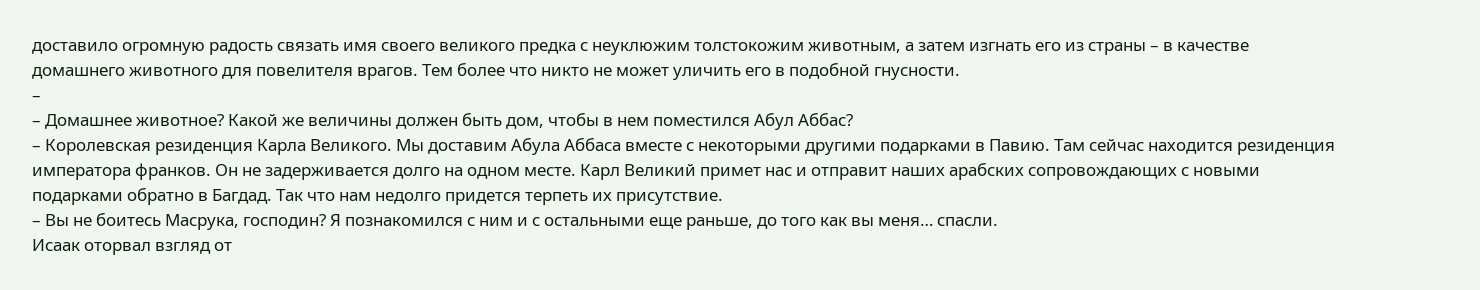доставило огромную радость связать имя своего великого предка с неуклюжим толстокожим животным, а затем изгнать его из страны – в качестве домашнего животного для повелителя врагов. Тем более что никто не может уличить его в подобной гнусности.
–
– Домашнее животное? Какой же величины должен быть дом, чтобы в нем поместился Абул Аббас?
– Королевская резиденция Карла Великого. Мы доставим Абула Аббаса вместе с некоторыми другими подарками в Павию. Там сейчас находится резиденция императора франков. Он не задерживается долго на одном месте. Карл Великий примет нас и отправит наших арабских сопровождающих с новыми подарками обратно в Багдад. Так что нам недолго придется терпеть их присутствие.
– Вы не боитесь Масрука, господин? Я познакомился с ним и с остальными еще раньше, до того как вы меня… спасли.
Исаак оторвал взгляд от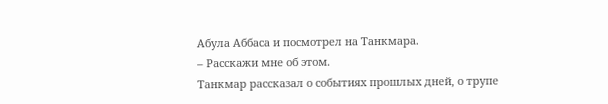Абула Аббаса и посмотрел на Танкмара.
– Расскажи мне об этом.
Танкмар рассказал о событиях прошлых дней, о трупе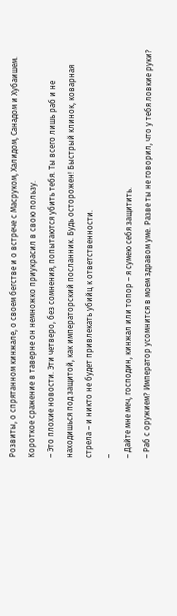Розвиты, о спрятанном кинжале, о своем бегстве и о встрече с Масруком, Халидом, Санадом и Хубаишем. Короткое сражение в таверне он немножко приукрасил в свою пользу.
– Это плохие новости. Эти четверо, без сомнения, попытаются убить тебя. Ты всего лишь раб и не находишься под защитой, как императорский посланник. Будь осторожен! Быстрый клинок, коварная стрела – и никто не будет привлекать убийц к ответственности.
–
– Дайте мне меч, господин, кинжал или топор – я сумею себя защитить.
– Раб с оружием? Император усомнится в моем здравом уме. Разве ты не говорил, что у тебя ловкие руки?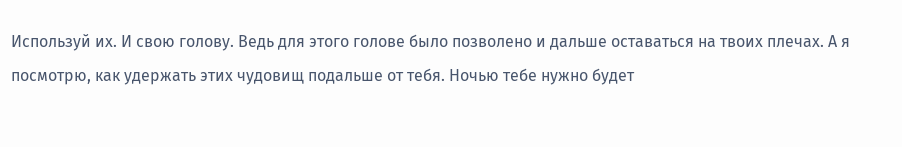Используй их. И свою голову. Ведь для этого голове было позволено и дальше оставаться на твоих плечах. А я посмотрю, как удержать этих чудовищ подальше от тебя. Ночью тебе нужно будет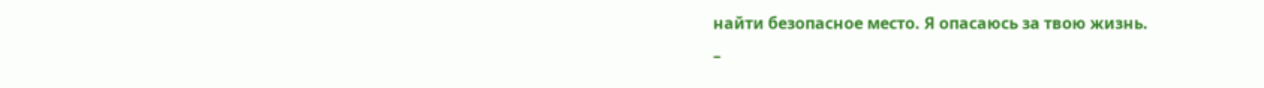найти безопасное место. Я опасаюсь за твою жизнь.
–